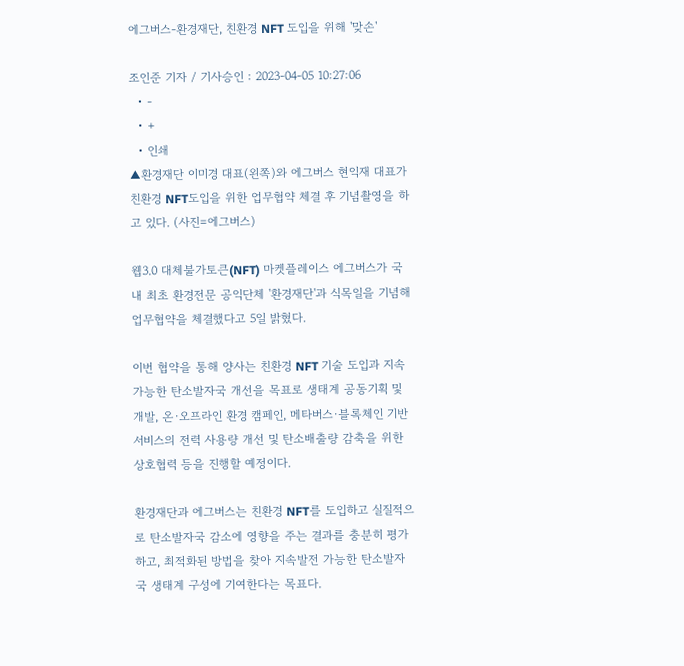에그버스-환경재단, 친환경 NFT 도입을 위해 '맞손'

조인준 기자 / 기사승인 : 2023-04-05 10:27:06
  • -
  • +
  • 인쇄
▲환경재단 이미경 대표(왼쪽)와 에그버스 현익재 대표가 친환경 NFT도입을 위한 업무협약 체결 후 기념촬영을 하고 있다. (사진=에그버스)

웹3.0 대체불가토큰(NFT) 마켓플레이스 에그버스가 국내 최초 환경전문 공익단체 '환경재단'과 식목일을 기념해 업무협약을 체결했다고 5일 밝혔다.

이번 협약을 통해 양사는 친환경 NFT 기술 도입과 지속가능한 탄소발자국 개선을 목표로 생태계 공동기획 및 개발, 온·오프라인 환경 캠페인, 메타버스·블록체인 기반 서비스의 전력 사용량 개선 및 탄소배출량 감축을 위한 상호협력 등을 진행할 예정이다.

환경재단과 에그버스는 친환경 NFT를 도입하고 실질적으로 탄소발자국 감소에 영향을 주는 결과를 충분히 평가하고, 최적화된 방법을 찾아 지속발전 가능한 탄소발자국 생태계 구성에 기여한다는 목표다.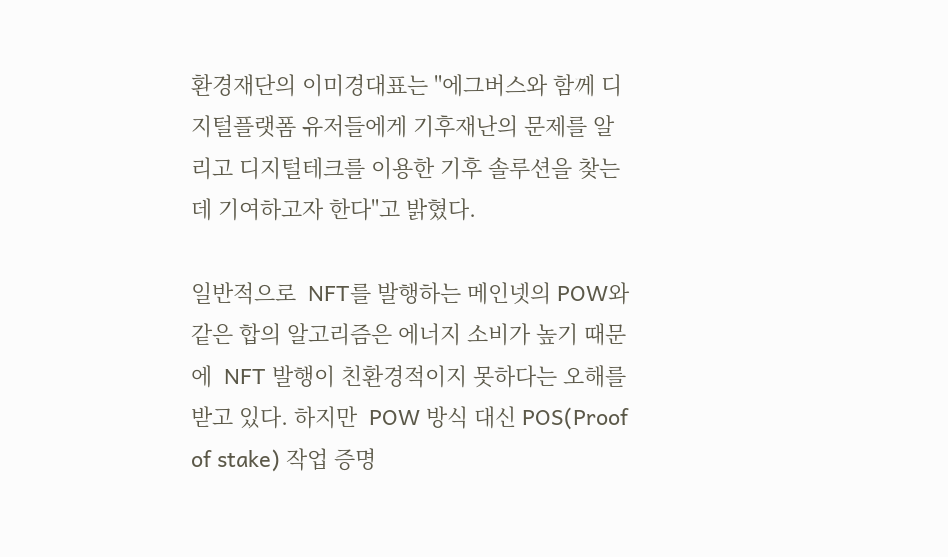환경재단의 이미경대표는 "에그버스와 함께 디지털플랫폼 유저들에게 기후재난의 문제를 알리고 디지털테크를 이용한 기후 솔루션을 찾는데 기여하고자 한다"고 밝혔다.

일반적으로  NFT를 발행하는 메인넷의 POW와 같은 합의 알고리즘은 에너지 소비가 높기 때문에  NFT 발행이 친환경적이지 못하다는 오해를 받고 있다. 하지만  POW 방식 대신 POS(Proof of stake) 작업 증명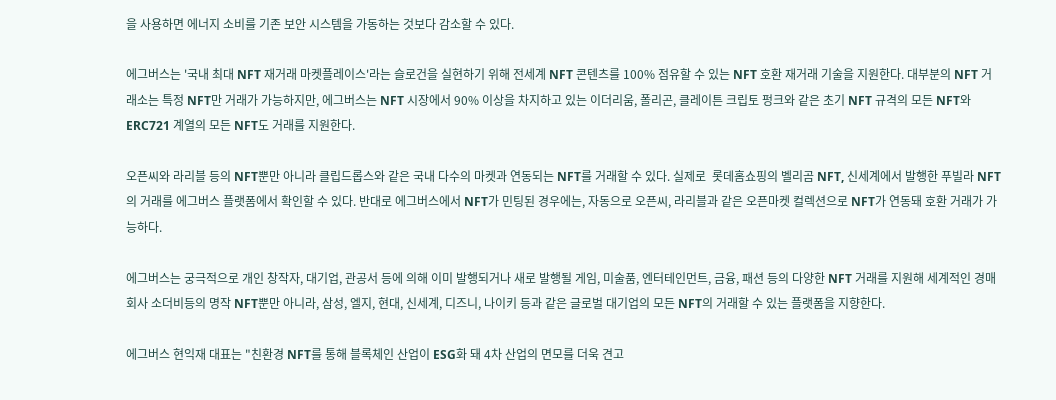을 사용하면 에너지 소비를 기존 보안 시스템을 가동하는 것보다 감소할 수 있다.

에그버스는 '국내 최대 NFT 재거래 마켓플레이스'라는 슬로건을 실현하기 위해 전세계 NFT 콘텐츠를 100% 점유할 수 있는 NFT 호환 재거래 기술을 지원한다. 대부분의 NFT 거래소는 특정 NFT만 거래가 가능하지만, 에그버스는 NFT 시장에서 90% 이상을 차지하고 있는 이더리움, 폴리곤, 클레이튼 크립토 펑크와 같은 초기 NFT 규격의 모든 NFT와 ERC721 계열의 모든 NFT도 거래를 지원한다.

오픈씨와 라리블 등의 NFT뿐만 아니라 클립드롭스와 같은 국내 다수의 마켓과 연동되는 NFT를 거래할 수 있다. 실제로  롯데홈쇼핑의 벨리곰 NFT, 신세계에서 발행한 푸빌라 NFT의 거래를 에그버스 플랫폼에서 확인할 수 있다. 반대로 에그버스에서 NFT가 민팅된 경우에는, 자동으로 오픈씨, 라리블과 같은 오픈마켓 컬렉션으로 NFT가 연동돼 호환 거래가 가능하다.

에그버스는 궁극적으로 개인 창작자, 대기업, 관공서 등에 의해 이미 발행되거나 새로 발행될 게임, 미술품, 엔터테인먼트, 금융, 패션 등의 다양한 NFT 거래를 지원해 세계적인 경매회사 소더비등의 명작 NFT뿐만 아니라, 삼성, 엘지, 현대, 신세계, 디즈니, 나이키 등과 같은 글로벌 대기업의 모든 NFT의 거래할 수 있는 플랫폼을 지향한다.

에그버스 현익재 대표는 "친환경 NFT를 통해 블록체인 산업이 ESG화 돼 4차 산업의 면모를 더욱 견고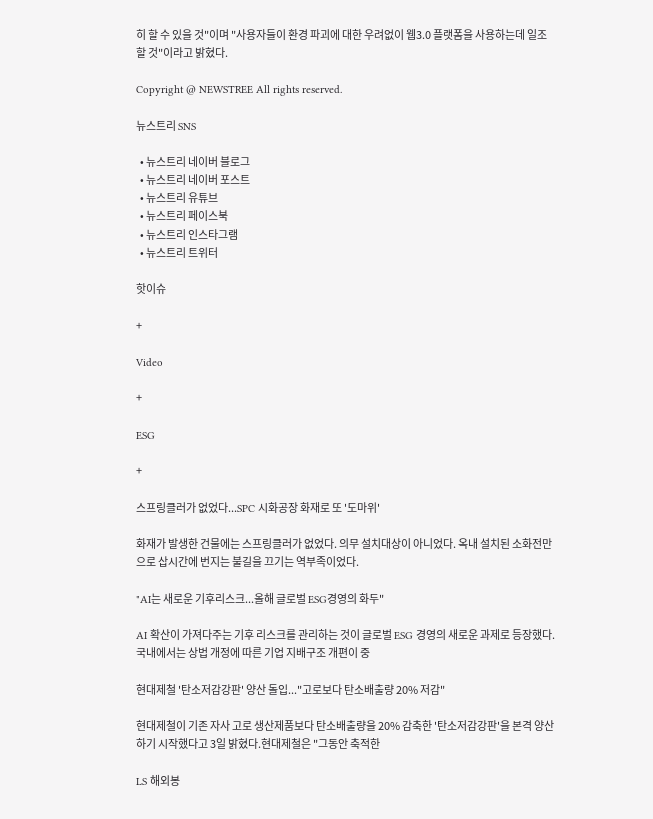히 할 수 있을 것"이며 "사용자들이 환경 파괴에 대한 우려없이 웹3.0 플랫폼을 사용하는데 일조할 것"이라고 밝혔다.

Copyright @ NEWSTREE All rights reserved.

뉴스트리 SNS

  • 뉴스트리 네이버 블로그
  • 뉴스트리 네이버 포스트
  • 뉴스트리 유튜브
  • 뉴스트리 페이스북
  • 뉴스트리 인스타그램
  • 뉴스트리 트위터

핫이슈

+

Video

+

ESG

+

스프링클러가 없었다...SPC 시화공장 화재로 또 '도마위'

화재가 발생한 건물에는 스프링클러가 없었다. 의무 설치대상이 아니었다. 옥내 설치된 소화전만으로 삽시간에 번지는 불길을 끄기는 역부족이었다.

"AI는 새로운 기후리스크...올해 글로벌 ESG경영의 화두"

AI 확산이 가져다주는 기후 리스크를 관리하는 것이 글로벌 ESG 경영의 새로운 과제로 등장했다. 국내에서는 상법 개정에 따른 기업 지배구조 개편이 중

현대제철 '탄소저감강판' 양산 돌입..."고로보다 탄소배출량 20% 저감"

현대제철이 기존 자사 고로 생산제품보다 탄소배출량을 20% 감축한 '탄소저감강판'을 본격 양산하기 시작했다고 3일 밝혔다.현대제철은 "그동안 축적한

LS 해외봉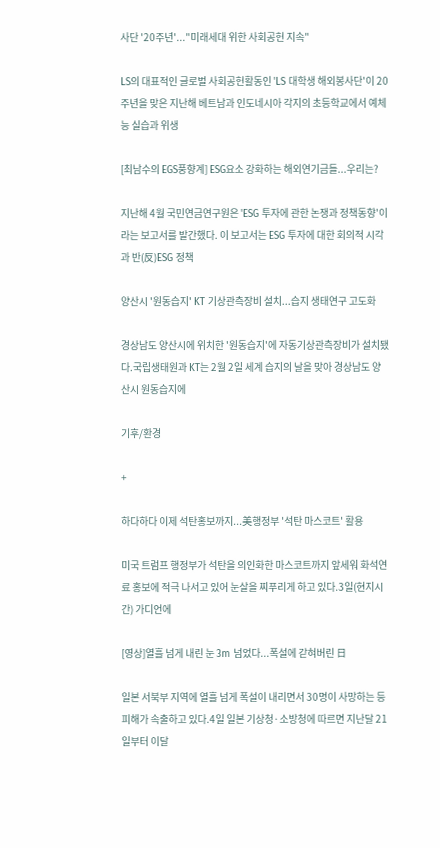사단 '20주년'..."미래세대 위한 사회공헌 지속"

LS의 대표적인 글로벌 사회공헌활동인 'LS 대학생 해외봉사단'이 20주년을 맞은 지난해 베트남과 인도네시아 각지의 초등학교에서 예체능 실습과 위생

[최남수의 EGS풍향계] ESG요소 강화하는 해외연기금들...우리는?

지난해 4월 국민연금연구원은 'ESG 투자에 관한 논쟁과 정책동향'이라는 보고서를 발간했다. 이 보고서는 ESG 투자에 대한 회의적 시각과 반(反)ESG 정책

양산시 '원동습지' KT 기상관측장비 설치...습지 생태연구 고도화

경상남도 양산시에 위치한 '원동습지'에 자동기상관측장비가 설치됐다.국립생태원과 KT는 2월 2일 세계 습지의 날을 맞아 경상남도 양산시 원동습지에

기후/환경

+

하다하다 이제 석탄홍보까지...美행정부 '석탄 마스코트' 활용

미국 트럼프 행정부가 석탄을 의인화한 마스코트까지 앞세워 화석연료 홍보에 적극 나서고 있어 눈살을 찌푸리게 하고 있다.3일(현지시간) 가디언에

[영상]열흘 넘게 내린 눈 3m 넘었다...폭설에 갇혀버린 日

일본 서북부 지역에 열흘 넘게 폭설이 내리면서 30명이 사망하는 등 피해가 속출하고 있다.4일 일본 기상청·소방청에 따르면 지난달 21일부터 이달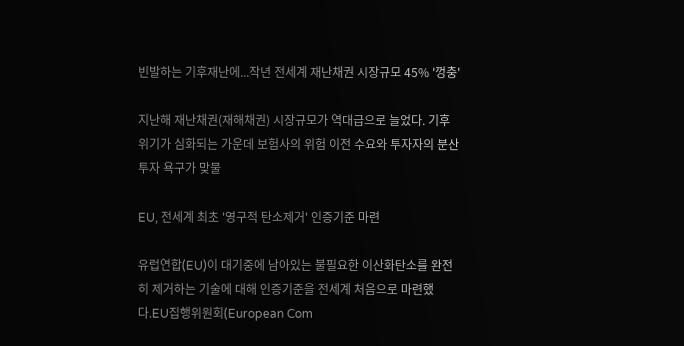빈발하는 기후재난에...작년 전세계 재난채권 시장규모 45% '껑충'

지난해 재난채권(재해채권) 시장규모가 역대급으로 늘었다. 기후위기가 심화되는 가운데 보험사의 위험 이전 수요와 투자자의 분산 투자 욕구가 맞물

EU, 전세계 최초 '영구적 탄소제거' 인증기준 마련

유럽연합(EU)이 대기중에 남아있는 불필요한 이산화탄소를 완전히 제거하는 기술에 대해 인증기준을 전세계 처음으로 마련했다.EU집행위원회(European Com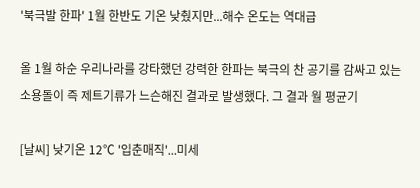'북극발 한파' 1월 한반도 기온 낮췄지만...해수 온도는 역대급

올 1월 하순 우리나라를 강타했던 강력한 한파는 북극의 찬 공기를 감싸고 있는 소용돌이 즉 제트기류가 느슨해진 결과로 발생했다. 그 결과 월 평균기

[날씨] 낮기온 12℃ '입춘매직'...미세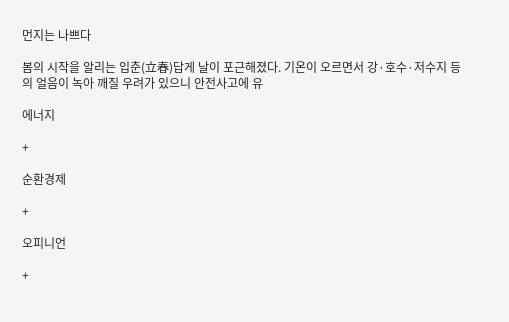먼지는 나쁘다

봄의 시작을 알리는 입춘(立春)답게 날이 포근해졌다. 기온이 오르면서 강·호수·저수지 등의 얼음이 녹아 깨질 우려가 있으니 안전사고에 유

에너지

+

순환경제

+

오피니언

+